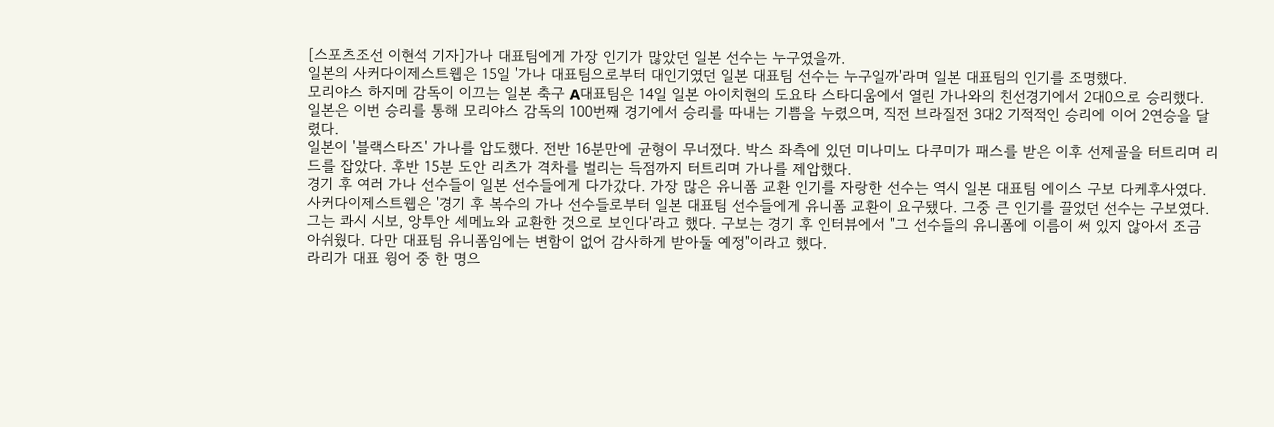[스포츠조선 이현석 기자]가나 대표팀에게 가장 인기가 많았던 일본 선수는 누구였을까.
일본의 사커다이제스트웹은 15일 '가나 대표팀으로부터 대인기였던 일본 대표팀 선수는 누구일까'라며 일본 대표팀의 인기를 조명했다.
모리야스 하지메 감독이 이끄는 일본 축구 A대표팀은 14일 일본 아이치현의 도요타 스타디움에서 열린 가나와의 친선경기에서 2대0으로 승리했다. 일본은 이번 승리를 통해 모리야스 감독의 100번째 경기에서 승리를 따내는 기쁨을 누렸으며, 직전 브라질전 3대2 기적적인 승리에 이어 2연승을 달렸다.
일본이 '블랙스타즈' 가나를 압도했다. 전반 16분만에 균형이 무너졌다. 박스 좌측에 있던 미나미노 다쿠미가 패스를 받은 이후 선제골을 터트리며 리드를 잡았다. 후반 15분 도안 리츠가 격차를 벌리는 득점까지 터트리며 가나를 제압했다.
경기 후 여러 가나 선수들이 일본 선수들에게 다가갔다. 가장 많은 유니폼 교환 인기를 자랑한 선수는 역시 일본 대표팀 에이스 구보 다케후사였다.
사커다이제스트웹은 '경기 후 복수의 가나 선수들로부터 일본 대표팀 선수들에게 유니폼 교환이 요구됐다. 그중 큰 인기를 끌었던 선수는 구보였다. 그는 콰시 시보, 앙투안 세메뇨와 교환한 것으로 보인다'라고 했다. 구보는 경기 후 인터뷰에서 "그 선수들의 유니폼에 이름이 써 있지 않아서 조금 아쉬웠다. 다만 대표팀 유니폼임에는 변함이 없어 감사하게 받아둘 예정"이라고 했다.
라리가 대표 윙어 중 한 명으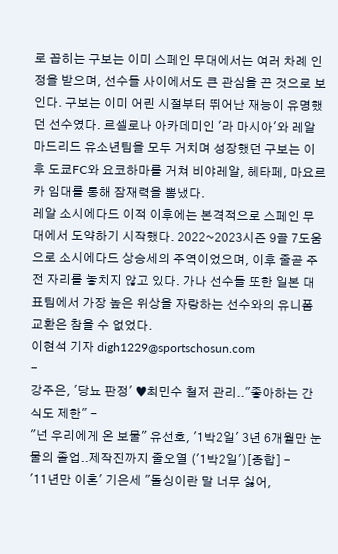로 꼽히는 구보는 이미 스페인 무대에서는 여러 차례 인정을 받으며, 선수들 사이에서도 큰 관심을 끈 것으로 보인다. 구보는 이미 어린 시절부터 뛰어난 재능이 유명했던 선수였다. 르셀로나 아카데미인 '라 마시아'와 레알 마드리드 유소년팀을 모두 거치며 성장했던 구보는 이후 도쿄FC와 요코하마를 거쳐 비야레알, 헤타페, 마요르카 임대를 통해 잠재력을 뽐냈다.
레알 소시에다드 이적 이후에는 본격적으로 스페인 무대에서 도약하기 시작했다. 2022~2023시즌 9골 7도움으로 소시에다드 상승세의 주역이었으며, 이후 줄곧 주전 자리를 놓치지 않고 있다. 가나 선수들 또한 일본 대표팀에서 가장 높은 위상을 자랑하는 선수와의 유니폼 교환은 참을 수 없었다.
이현석 기자 digh1229@sportschosun.com
-
강주은, '당뇨 판정' ♥최민수 철저 관리.."좋아하는 간식도 제한" -
"넌 우리에게 온 보물" 유선호, '1박2일' 3년 6개월만 눈물의 졸업..제작진까지 줄오열 ('1박2일')[종합] -
'11년만 이혼' 기은세 "돌싱이란 말 너무 싫어,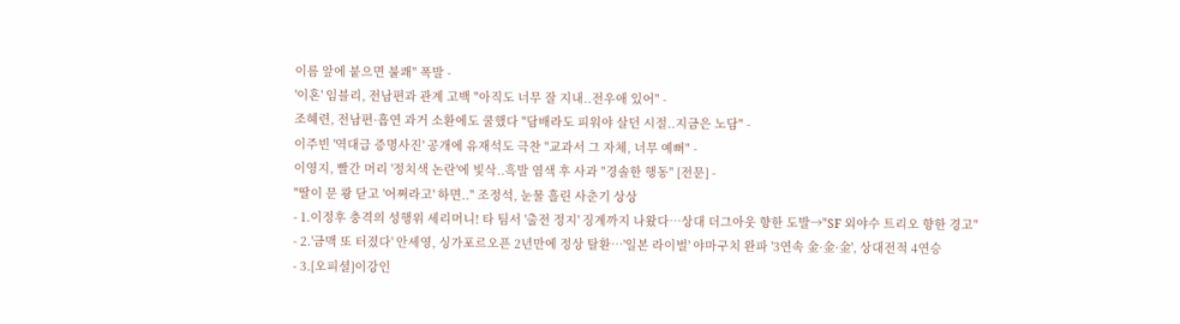이름 앞에 붙으면 불쾌" 폭발 -
'이혼' 임블리, 전남편과 관계 고백 "아직도 너무 잘 지내..전우애 있어" -
조혜련, 전남편·흡연 과거 소환에도 쿨했다 "담배라도 피워야 살던 시절..지금은 노담" -
이주빈 '역대급 증명사진' 공개에 유재석도 극찬 "교과서 그 자체, 너무 예뻐" -
이영지, 빨간 머리 '정치색 논란'에 빛삭..흑발 염색 후 사과 "경솔한 행동" [전문] -
"딸이 문 쾅 닫고 '어쩌라고' 하면.." 조정석, 눈물 흘린 사춘기 상상
- 1.이정후 충격의 성행위 세리머니! 타 팀서 '출전 정지' 징계까지 나왔다…상대 더그아웃 향한 도발→"SF 외야수 트리오 향한 경고"
- 2.'금맥 또 터졌다' 안세영, 싱가포르오픈 2년만에 정상 탈환…'일본 라이벌' 야마구치 완파 '3연속 金·金·金', 상대전적 4연승
- 3.[오피셜]이강인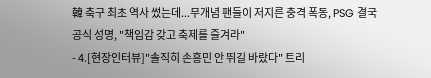韓 축구 최초 역사 썼는데...무개념 팬들이 저지른 충격 폭동, PSG 결국 공식 성명, "책임감 갖고 축제를 즐겨라"
- 4.[현장인터뷰]"솔직히 손흥민 안 뛰길 바랐다" 트리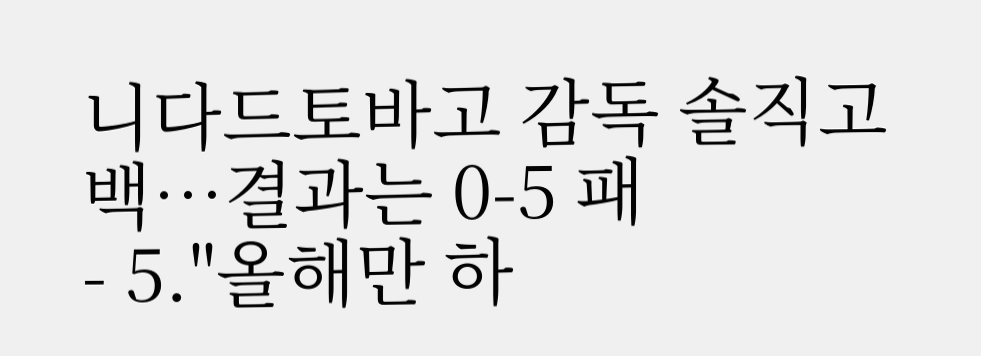니다드토바고 감독 솔직고백…결과는 0-5 패
- 5."올해만 하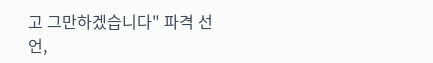고 그만하겠습니다" 파격 선언,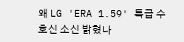왜 LG 'ERA 1.59' 특급 수호신 소신 밝혔나